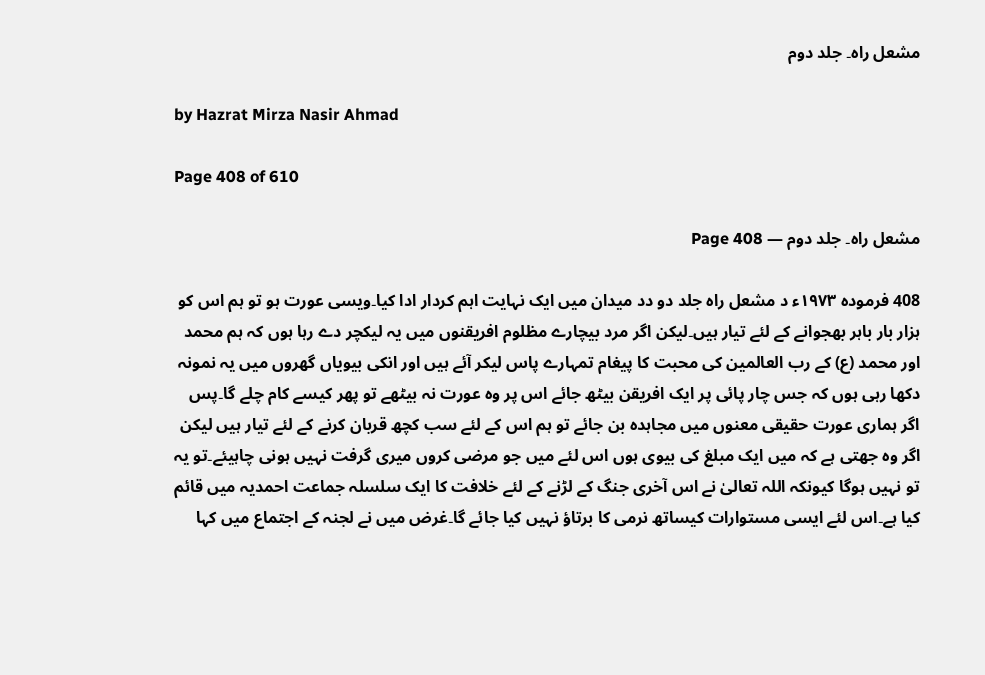مشعل راہ۔ جلد دوم

by Hazrat Mirza Nasir Ahmad

Page 408 of 610

مشعل راہ۔ جلد دوم — Page 408

408 فرموده ۱۹۷۳ء د مشعل راه جلد دو دد میدان میں ایک نہایت اہم کردار ادا کیا۔ویسی عورت ہو تو ہم اس کو ہزار بار باہر بھجوانے کے لئے تیار ہیں۔لیکن اگر مرد بیچارے مظلوم افریقنوں میں یہ لیکچر دے رہا ہوں کہ ہم محمد اور محمد (ع) کے رب العالمین کی محبت کا پیغام تمہارے پاس لیکر آئے ہیں اور انکی بیویاں گھروں میں یہ نمونہ دکھا رہی ہوں کہ جس چار پائی پر ایک افریقن بیٹھ جائے اس پر وہ عورت نہ بیٹھے تو پھر کیسے کام چلے گا۔پس اگر ہماری عورت حقیقی معنوں میں مجاہدہ بن جائے تو ہم اس کے لئے سب کچھ قربان کرنے کے لئے تیار ہیں لیکن اگر وہ جھتی ہے کہ میں ایک مبلغ کی بیوی ہوں اس لئے میں جو مرضی کروں میری گرفت نہیں ہونی چاہیئے۔تو یہ تو نہیں ہوگا کیونکہ اللہ تعالیٰ نے اس آخری جنگ کے لڑنے کے لئے خلافت کا ایک سلسلہ جماعت احمدیہ میں قائم کیا ہے۔اس لئے ایسی مستوارات کیساتھ نرمی کا برتاؤ نہیں کیا جائے گا۔غرض میں نے لجنہ کے اجتماع میں کہا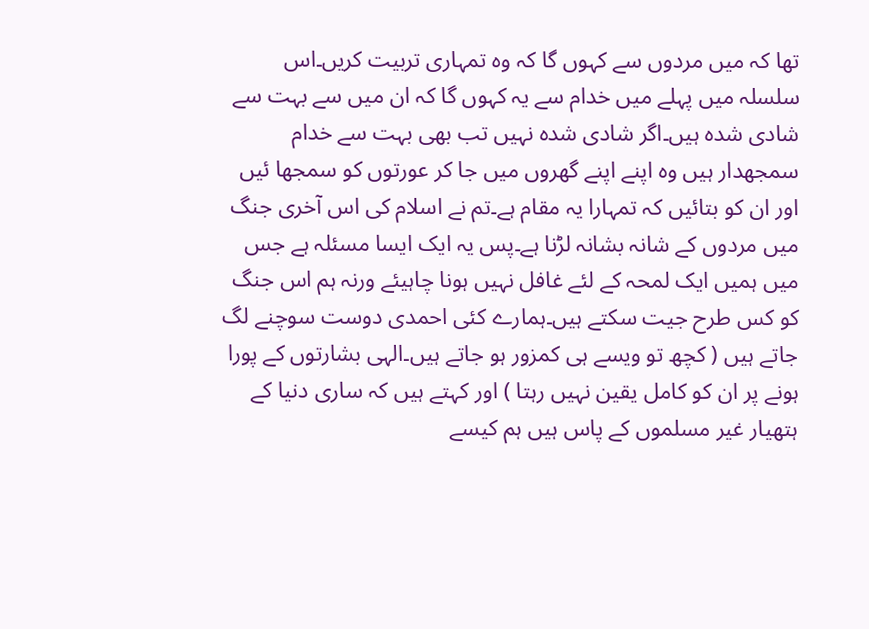تھا کہ میں مردوں سے کہوں گا کہ وہ تمہاری تربیت کریں۔اس سلسلہ میں پہلے میں خدام سے یہ کہوں گا کہ ان میں سے بہت سے شادی شدہ ہیں۔اگر شادی شدہ نہیں تب بھی بہت سے خدام سمجھدار ہیں وہ اپنے اپنے گھروں میں جا کر عورتوں کو سمجھا ئیں اور ان کو بتائیں کہ تمہارا یہ مقام ہے۔تم نے اسلام کی اس آخری جنگ میں مردوں کے شانہ بشانہ لڑنا ہے۔پس یہ ایک ایسا مسئلہ ہے جس میں ہمیں ایک لمحہ کے لئے غافل نہیں ہونا چاہیئے ورنہ ہم اس جنگ کو کس طرح جیت سکتے ہیں۔ہمارے کئی احمدی دوست سوچنے لگ جاتے ہیں ( کچھ تو ویسے ہی کمزور ہو جاتے ہیں۔الہی بشارتوں کے پورا ہونے پر ان کو کامل یقین نہیں رہتا ) اور کہتے ہیں کہ ساری دنیا کے ہتھیار غیر مسلموں کے پاس ہیں ہم کیسے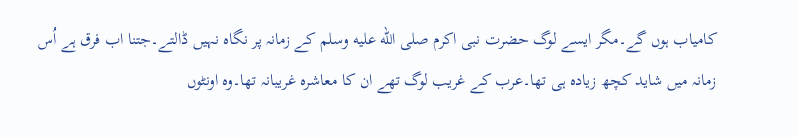کامیاب ہوں گے۔مگر ایسے لوگ حضرت نبی اکرم صلى الله عليه وسلم کے زمانہ پر نگاہ نہیں ڈالتے۔جتنا اب فرق ہے اُس زمانہ میں شاید کچھ زیادہ ہی تھا۔عرب کے غریب لوگ تھے ان کا معاشرہ غریبانہ تھا۔وہ اونٹوں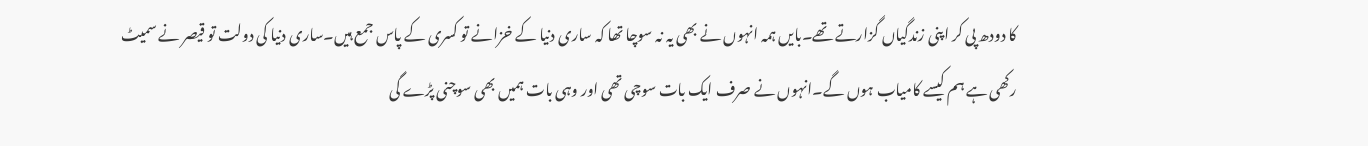کا دودھ پی کر اپنی زندگیاں گزارتے تھے۔بایں ہمہ انہوں نے بھی یہ نہ سوچا تھا کہ ساری دنیا کے خزانے تو کسری کے پاس جمع ہیں۔ساری دنیا کی دولت تو قیصر نے سمیٹ رکھی ہے ہم کیسے کامیاب ہوں گے۔انہوں نے صرف ایک بات سوچی تھی اور وہی بات ہمیں بھی سوچنی پڑے گی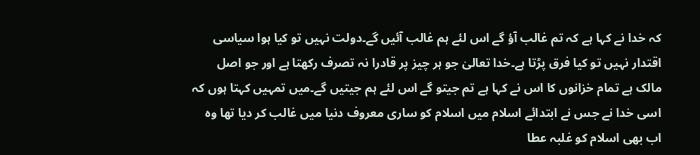کہ خدا نے کہا ہے کہ تم غالب آؤ گے اس لئے ہم غالب آئیں گے۔دولت نہیں تو کیا ہوا سیاسی اقتدار نہیں تو کیا فرق پڑتا ہے۔خدا تعالیٰ جو ہر چیز پر قادرا نہ تصرف رکھتا ہے اور جو اصل مالک ہے تمام خزانوں کا اس نے کہا ہے تم جیتو گے اس لئے ہم جیتیں گے۔میں تمہیں کہتا ہوں کہ اسی خدا نے جس نے ابتدائے اسلام میں اسلام کو ساری معروف دنیا میں غالب کر دیا تھا وہ اب بھی اسلام کو غلبہ عطا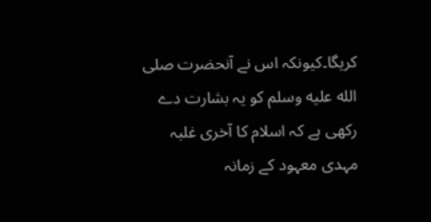کریگا۔کیونکہ اس نے آنحضرت صلى الله عليه وسلم کو یہ بشارت دے رکھی ہے کہ اسلام کا آخری غلبہ مہدی معہود کے زمانہ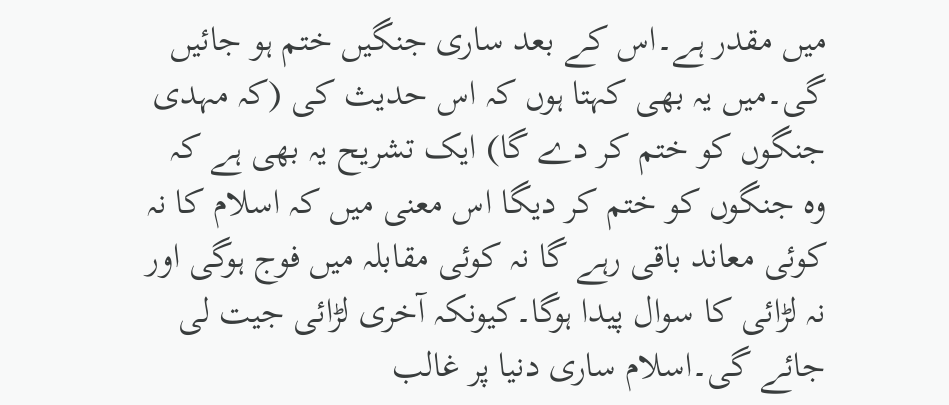میں مقدر ہے۔اس کے بعد ساری جنگیں ختم ہو جائیں گی۔میں یہ بھی کہتا ہوں کہ اس حدیث کی (کہ مہدی جنگوں کو ختم کر دے گا) ایک تشریح یہ بھی ہے کہ وہ جنگوں کو ختم کر دیگا اس معنی میں کہ اسلام کا نہ کوئی معاند باقی رہے گا نہ کوئی مقابلہ میں فوج ہوگی اور نہ لڑائی کا سوال پیدا ہوگا۔کیونکہ آخری لڑائی جیت لی جائے گی۔اسلام ساری دنیا پر غالب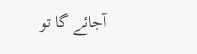آجائے گا تو